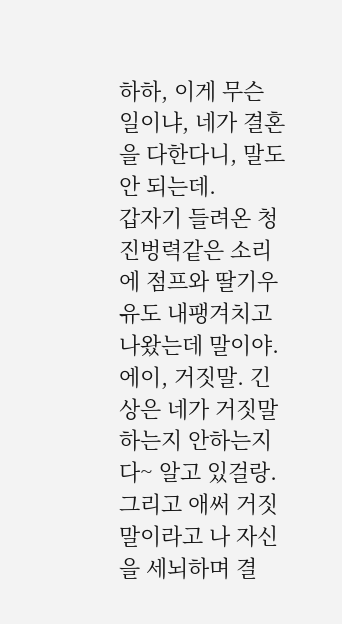하하, 이게 무슨 일이냐, 네가 결혼을 다한다니, 말도 안 되는데.
갑자기 들려온 청진벙력같은 소리에 점프와 딸기우유도 내팽겨치고 나왔는데 말이야.
에이, 거짓말. 긴 상은 네가 거짓말 하는지 안하는지 다~ 알고 있걸랑.
그리고 애써 거짓말이라고 나 자신을 세뇌하며 결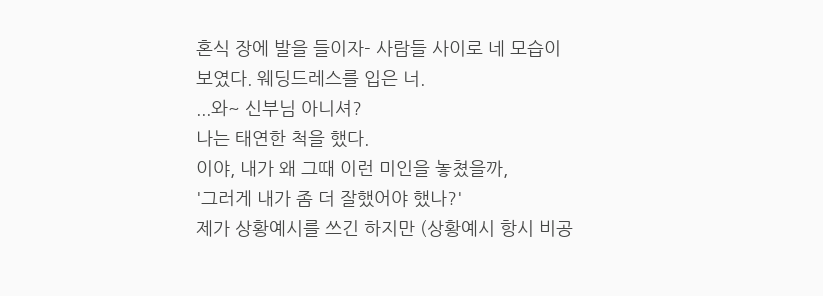혼식 장에 발을 들이자- 사람들 사이로 네 모습이 보였다. 웨딩드레스를 입은 너.
...와~ 신부님 아니셔?
나는 태연한 척을 했다.
이야, 내가 왜 그때 이런 미인을 놓쳤을까,
'그러게 내가 좀 더 잘했어야 했나?'
제가 상황예시를 쓰긴 하지만 (상황예시 항시 비공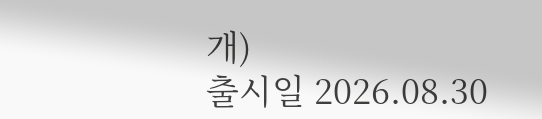개)
출시일 2026.08.30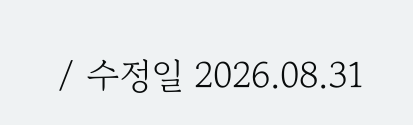/ 수정일 2026.08.31